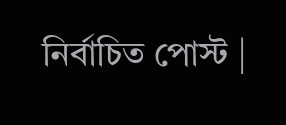নির্বাচিত পোস্ট |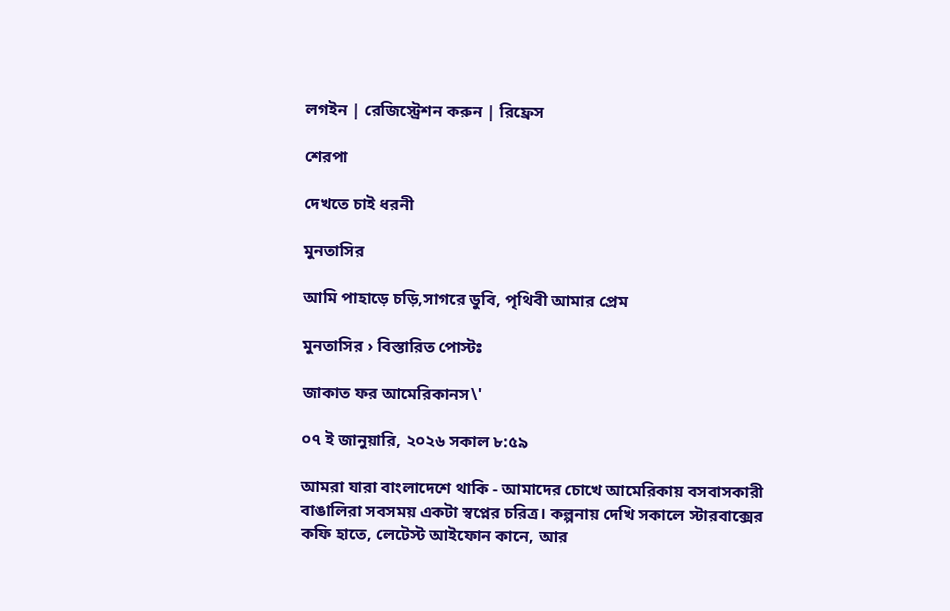লগইন | রেজিস্ট্রেশন করুন | রিফ্রেস

শেরপা

দেখতে চাই ধরনী

মুনতাসির

আমি পাহাড়ে চড়ি,সাগরে ডুবি, পৃথিবী আমার প্রেম

মুনতাসির › বিস্তারিত পোস্টঃ

জাকাত ফর আমেরিকানস\'

০৭ ই জানুয়ারি, ২০২৬ সকাল ৮:৫৯

আমরা যারা বাংলাদেশে থাকি - আমাদের চোখে আমেরিকায় বসবাসকারী বাঙালিরা সবসময় একটা স্বপ্নের চরিত্র। কল্পনায় দেখি সকালে স্টারবাক্সের কফি হাতে, লেটেস্ট আইফোন কানে, আর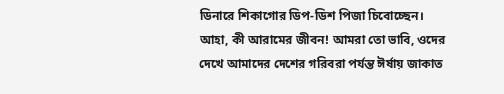ডিনারে শিকাগোর ডিপ-ডিশ পিজা চিবোচ্ছেন। আহা, কী আরামের জীবন! আমরা তো ভাবি, ওদের দেখে আমাদের দেশের গরিবরা পর্যন্ত ঈর্ষায় জাকাত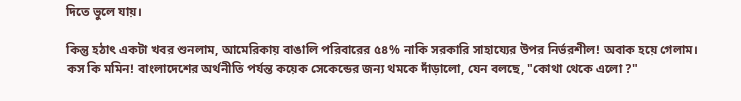দিতে ভুলে যায়।

কিন্তু হঠাৎ একটা খবর শুনলাম, আমেরিকায় বাঙালি পরিবারের ৫৪% নাকি সরকারি সাহায্যের উপর নির্ভরশীল! অবাক হয়ে গেলাম। কস কি মমিন! বাংলাদেশের অর্থনীতি পর্যন্ত কয়েক সেকেন্ডের জন্য থমকে দাঁড়ালো, যেন বলছে, "কোথা থেকে এলো ?"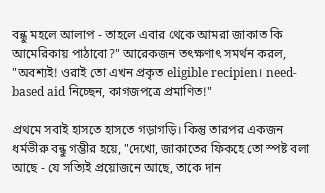বন্ধু মহলে আলাপ - তাহলে এবার থেকে আমরা জাকাত কি আমেরিকায় পাঠাবো?" আরেকজন তৎক্ষণাৎ সমর্থন করল, "অবশ্যই! ওরাই তো এখন প্রকৃত eligible recipien। need-based aid নিচ্ছেন, কাগজপত্রে প্রমাণিত!"

প্রথমে সবাই হাসতে হাসতে গড়াগড়ি। কিন্তু তারপর একজন ধর্মভীরু বন্ধু গম্ভীর হয়ে, "দেখো, জাকাতের ফিকহে তো স্পষ্ট বলা আছে - যে সত্যিই প্রয়োজনে আছে, তাকে দান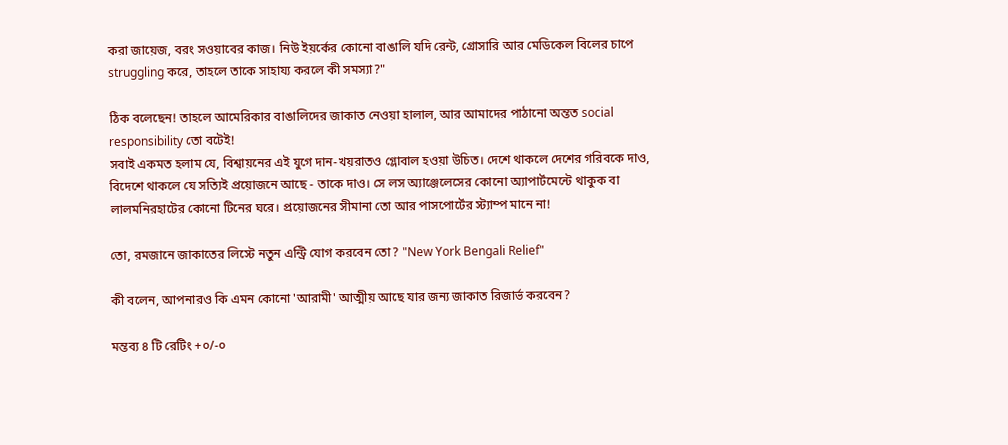করা জায়েজ, বরং সওয়াবের কাজ। নিউ ইয়র্কের কোনো বাঙালি যদি রেন্ট, গ্রোসারি আর মেডিকেল বিলের চাপে struggling করে, তাহলে তাকে সাহায্য করলে কী সমস্যা?"

ঠিক বলেছেন! তাহলে আমেরিকার বাঙালিদের জাকাত নেওয়া হালাল, আর আমাদের পাঠানো অন্তত social responsibility তো বটেই!
সবাই একমত হলাম যে, বিশ্বায়নের এই যুগে দান-খয়রাতও গ্লোবাল হওয়া উচিত। দেশে থাকলে দেশের গরিবকে দাও, বিদেশে থাকলে যে সত্যিই প্রয়োজনে আছে - তাকে দাও। সে লস অ্যাঞ্জেলেসের কোনো অ্যাপার্টমেন্টে থাকুক বা লালমনিরহাটের কোনো টিনের ঘরে। প্রয়োজনের সীমানা তো আর পাসপোর্টের স্ট্যাম্প মানে না!

তো, রমজানে জাকাতের লিস্টে নতুন এন্ট্রি যোগ করবেন তো? "New York Bengali Relief"

কী বলেন, আপনারও কি এমন কোনো 'আরামী' আত্মীয় আছে যার জন্য জাকাত রিজার্ভ করবেন?

মন্তব্য ৪ টি রেটিং +০/-০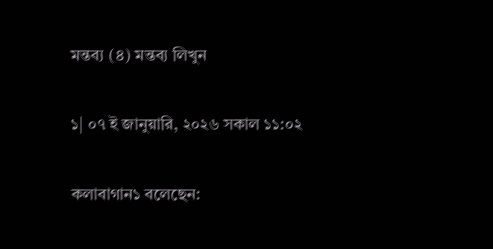মন্তব্য (৪) মন্তব্য লিখুন

১| ০৭ ই জানুয়ারি, ২০২৬ সকাল ১১:০২

কলাবাগান১ বলেছেন: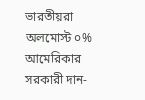ভারতীয়রা অলমোস্ট ০% আমেরিকার সরকারী দান-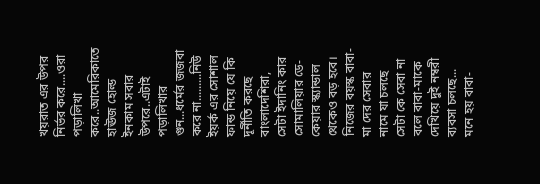খয়রাত এর উপর নির্ভর করে....ওরা পড়ালিখা করে..আমেরিকাতে হাঊজ হোল্ড ইনকাম সবার উপরে..এটাই পড়ালিখার গুন...ধর্মের জজবা করে না.........নিউ ইয়র্ক এর সোশাল ফান্ড নিয়ে যে কি দূর্নীতি করছে বাংলাদেশিরা, সেটা ইদানিং কার সোমালিয়ার ডে-কেয়ার স্ক্যান্ডাল থেকেও বড় হবে। নিজের বয়স্ক বাবা-মা দের সেবার নামে যা চলছে সেটা কে সেবা না বলে বাবা-মাকে দেখিয়ে দুই নম্বরী ব্যবসা চলছে... মনে হয় বাবা-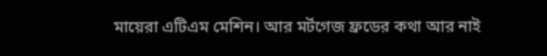মায়েরা এটিএম মেশিন। আর মর্টগেজ ফ্রডের কথা আর নাই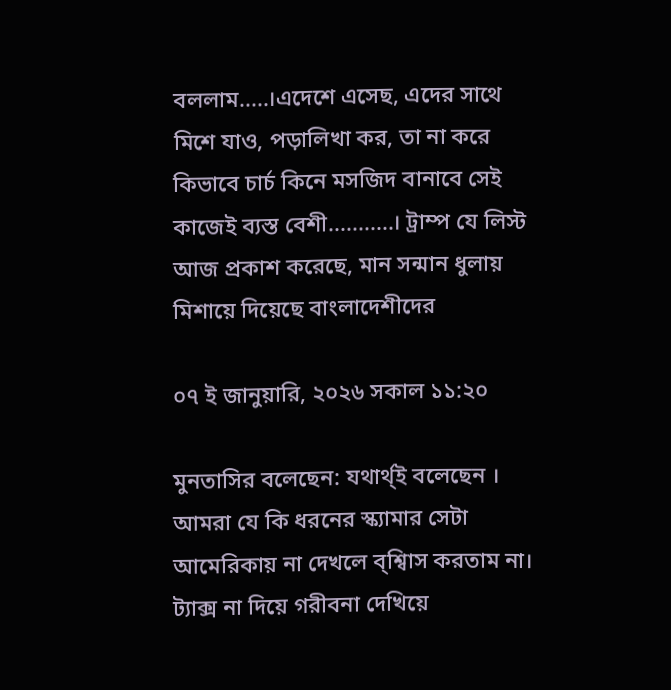বললাম.....।এদেশে এসেছ, এদের সাথে মিশে যাও, পড়ালিখা কর, তা না করে কিভাবে চার্চ কিনে মসজিদ বানাবে সেই কাজেই ব্যস্ত বেশী...........। ট্রাম্প যে লিস্ট আজ প্রকাশ করেছে, মান সন্মান ধুলায় মিশায়ে দিয়েছে বাংলাদেশীদের

০৭ ই জানুয়ারি, ২০২৬ সকাল ১১:২০

মুনতাসির বলেছেন: যথার্থ্ই বলেছেন । আমরা যে কি ধরনের স্ক্যামার সেটা আমেরিকায় না দেখলে ব্শ্বিাস করতাম না। ট্যাক্স না দিয়ে গরীবনা দেখিয়ে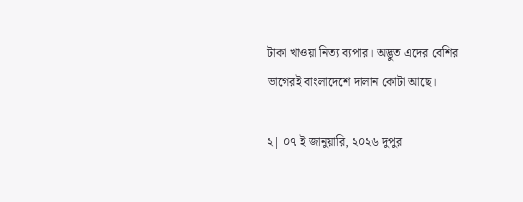টাকা খাওয়া নিত্য ব্যপার। অদ্ভুত এদের বেশির ভাগেরই বাংলাদেশে দালান কোটা আছে।

২| ০৭ ই জানুয়ারি, ২০২৬ দুপুর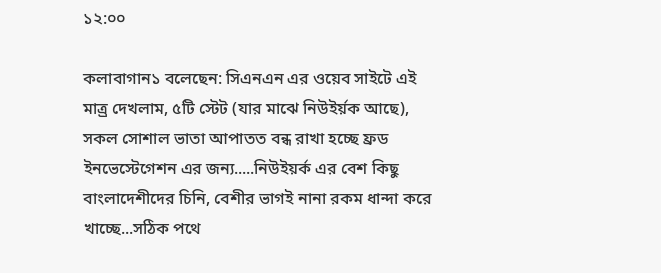১২:০০

কলাবাগান১ বলেছেন: সিএনএন এর ওয়েব সাইটে এই মাত্র্র দেখলাম, ৫টি স্টেট (যার মাঝে নিউইর্য়ক আছে), সকল সোশাল ভাতা আপাতত বন্ধ রাখা হচ্ছে ফ্রড ইনভেস্টেগেশন এর জন্য.....নিউইয়র্ক এর বেশ কিছু বাংলাদেশীদের চিনি, বেশীর ভাগই নানা রকম ধান্দা করে খাচ্ছে...সঠিক পথে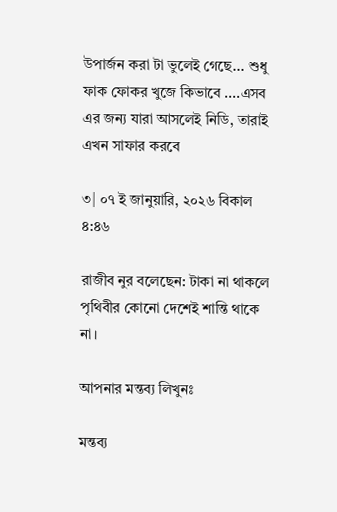উপার্জন করা টা ভুলেই গেছে... শুধু ফাক ফোকর খুজে কিভাবে ....এসব এর জন্য যারা আসলেই নিডি, তারাই এখন সাফার করবে

৩| ০৭ ই জানুয়ারি, ২০২৬ বিকাল ৪:৪৬

রাজীব নুর বলেছেন: টাকা না থাকলে পৃথিবীর কোনো দেশেই শান্তি থাকে না।

আপনার মন্তব্য লিখুনঃ

মন্তব্য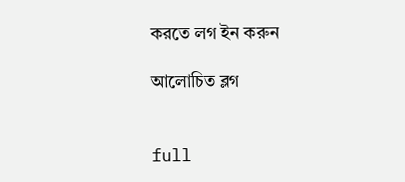করতে লগ ইন করুন

আলোচিত ব্লগ


full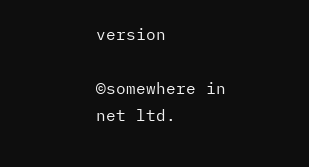version

©somewhere in net ltd.